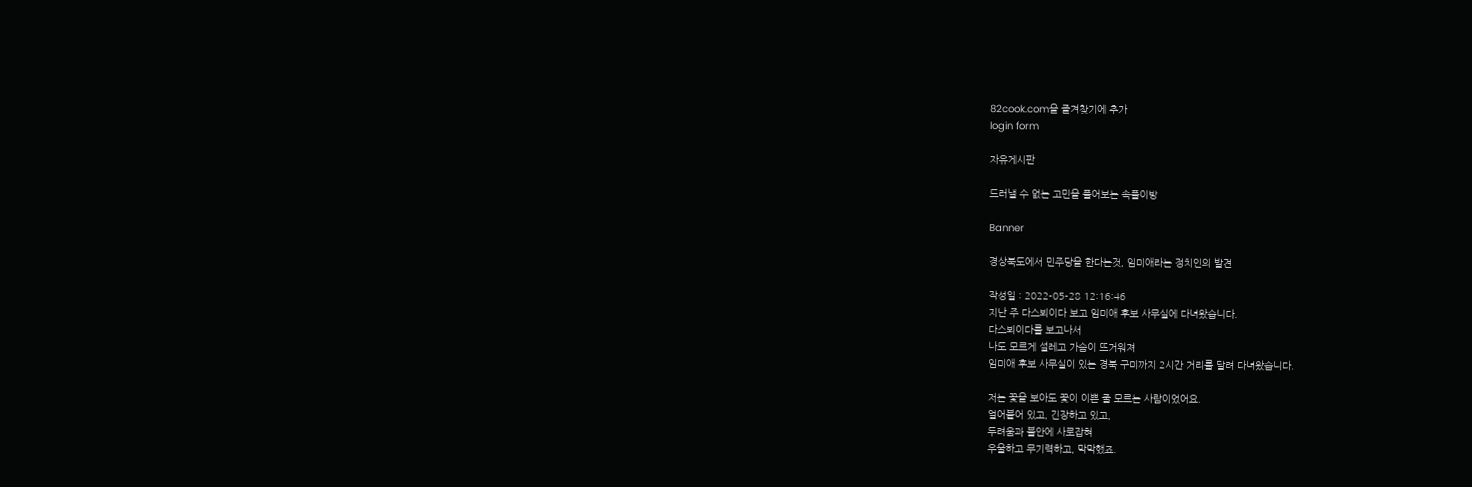82cook.com을 즐겨찾기에 추가
login form

자유게시판

드러낼 수 없는 고민을 풀어보는 속풀이방

Banner

경상북도에서 민주당을 한다는것, 임미애라는 정치인의 발견

작성일 : 2022-05-28 12:16:46
지난 주 다스뵈이다 보고 임미애 후보 사무실에 다녀왔습니다.
다스뵈이다를 보고나서
나도 모르게 설레고 가슴이 뜨거워져
임미애 후보 사무실이 있는 경북 구미까지 2시간 거리를 달려 다녀왔습니다.

저는 꽃을 보아도 꽃이 이쁜 줄 모르는 사람이었어요.
얼어붙어 있고, 긴장하고 있고,
두려움과 불안에 사로잡혀
우울하고 무기력하고, 막막했죠.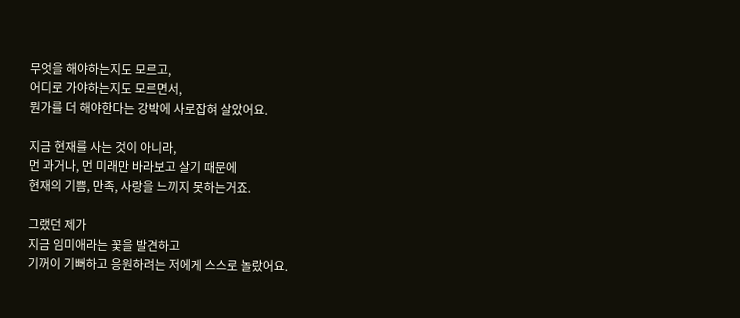무엇을 해야하는지도 모르고,
어디로 가야하는지도 모르면서,
뭔가를 더 해야한다는 강박에 사로잡혀 살았어요.

지금 현재를 사는 것이 아니라,
먼 과거나, 먼 미래만 바라보고 살기 때문에
현재의 기쁨, 만족, 사랑을 느끼지 못하는거죠.

그랬던 제가
지금 임미애라는 꽃을 발견하고
기꺼이 기뻐하고 응원하려는 저에게 스스로 놀랐어요.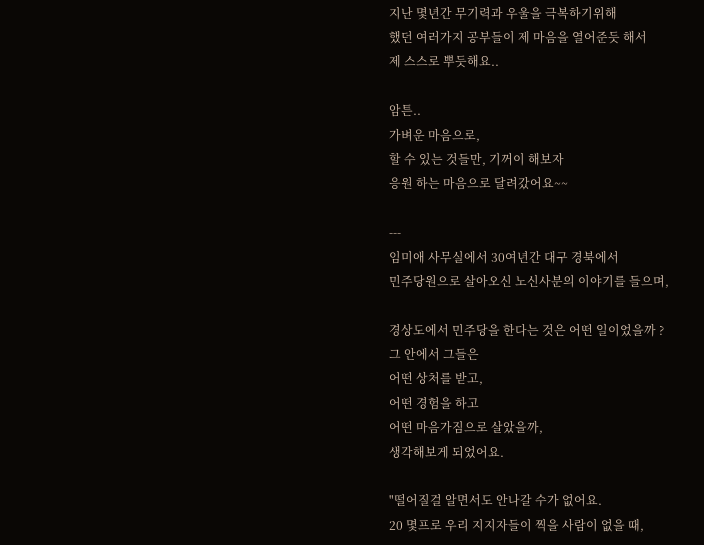지난 몇년간 무기력과 우울을 극복하기위해
했던 여러가지 공부들이 제 마음을 열어준듯 해서
제 스스로 뿌듯해요..

암튼..
가벼운 마음으로,
할 수 있는 것들만, 기꺼이 해보자
응원 하는 마음으로 달려갔어요~~

---
임미애 사무실에서 30여년간 대구 경북에서
민주당원으로 살아오신 노신사분의 이야기를 들으며,

경상도에서 민주당을 한다는 것은 어떤 일이었을까 ?
그 안에서 그들은
어떤 상처를 받고,
어떤 경험을 하고
어떤 마음가짐으로 살았을까,
생각해보게 되었어요.

"떨어질걸 알면서도 안나갈 수가 없어요.
20 몇프로 우리 지지자들이 찍을 사람이 없을 때,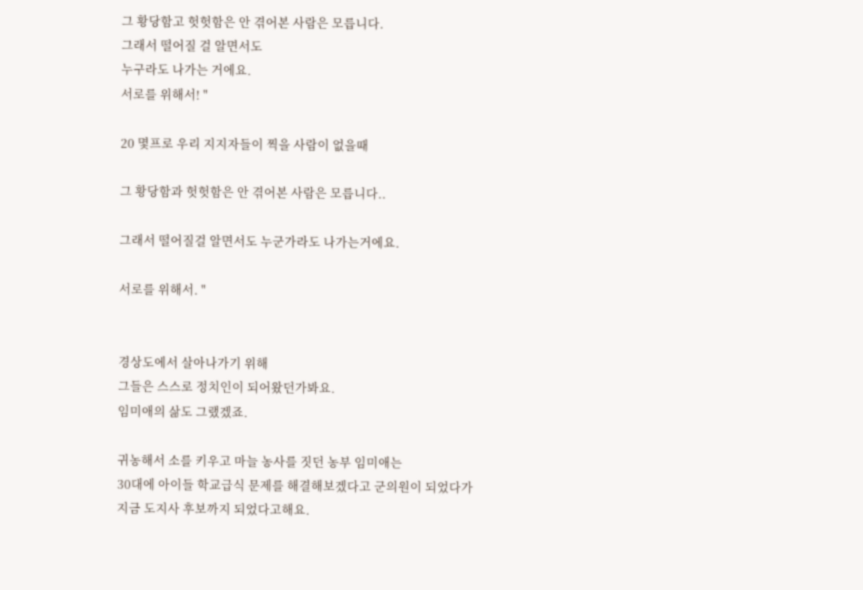그 황당함고 헛헛함은 안 겪어본 사람은 모릅니다.
그래서 떨어질 걸 알면서도
누구라도 나가는 거에요.
서로를 위해서! "

20 몇프로 우리 지지자들이 찍을 사람이 없을때

그 황당함과 헛헛함은 안 겪어본 사람은 모릅니다..

그래서 떨어질걸 알면서도 누군가라도 나가는거에요.

서로를 위해서. "


경상도에서 살아나가기 위해
그들은 스스로 정치인이 되어왔던가봐요.
임미애의 삶도 그랬겠죠.

귀농해서 소를 키우고 마늘 농사를 짓던 농부 임미애는
30대에 아이들 학교급식 문제를 해결해보겠다고 군의원이 되었다가
지금 도지사 후보까지 되었다고해요.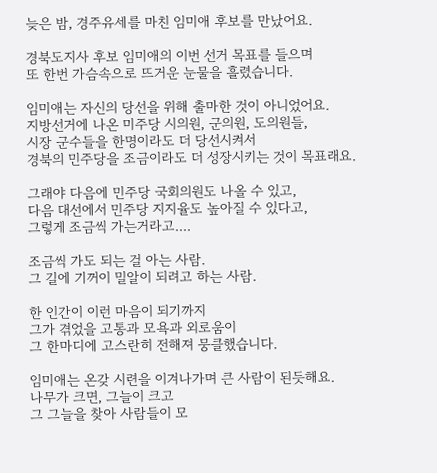늦은 밤, 경주유세를 마친 임미애 후보를 만났어요.

경북도지사 후보 임미애의 이번 선거 목표를 들으며
또 한번 가슴속으로 뜨거운 눈물을 흘렸습니다.

임미애는 자신의 당선을 위해 출마한 것이 아니었어요.
지방선거에 나온 미주당 시의원, 군의원, 도의원들,
시장 군수들을 한명이라도 더 당선시켜서
경북의 민주당을 조금이라도 더 성장시키는 것이 목표래요.

그래야 다음에 민주당 국회의원도 나올 수 있고,
다음 대선에서 민주당 지지율도 높아질 수 있다고,
그렇게 조금씩 가는거라고....

조금씩 가도 되는 걸 아는 사람.
그 길에 기꺼이 밀알이 되려고 하는 사람.

한 인간이 이런 마음이 되기까지
그가 겪었을 고통과 모욕과 외로움이
그 한마디에 고스란히 전해져 뭉클했습니다.

임미애는 온갖 시련을 이겨나가며 큰 사람이 된듯해요.
나무가 크면, 그늘이 크고
그 그늘을 찾아 사람들이 모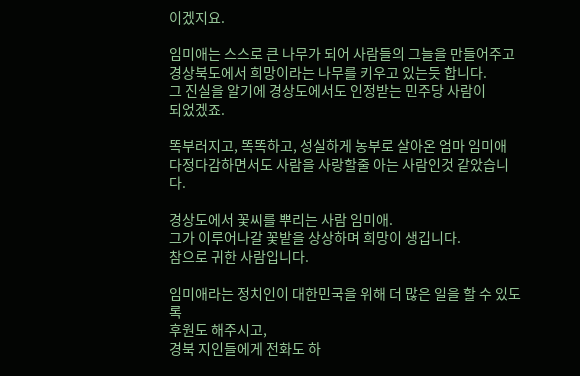이겠지요.

임미애는 스스로 큰 나무가 되어 사람들의 그늘을 만들어주고
경상북도에서 희망이라는 나무를 키우고 있는듯 합니다.
그 진실을 알기에 경상도에서도 인정받는 민주당 사람이
되었겠죠.

똑부러지고, 똑똑하고, 성실하게 농부로 살아온 엄마 임미애
다정다감하면서도 사람을 사랑할줄 아는 사람인것 같았습니다.

경상도에서 꽃씨를 뿌리는 사람 임미애.
그가 이루어나갈 꽃밭을 상상하며 희망이 생깁니다.
참으로 귀한 사람입니다.

임미애라는 정치인이 대한민국을 위해 더 많은 일을 할 수 있도록
후원도 해주시고,
경북 지인들에게 전화도 하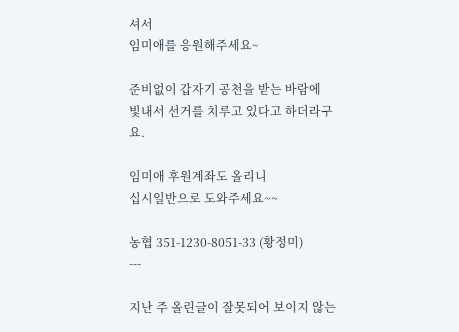셔서
임미애를 응원해주세요~

준비없이 갑자기 공천을 받는 바람에
빛내서 선거를 치루고 있다고 하더라구요.

임미애 후원계좌도 올리니
십시일반으로 도와주세요~~

농협 351-1230-8051-33 (황정미)
---

지난 주 올린글이 잘못되어 보이지 않는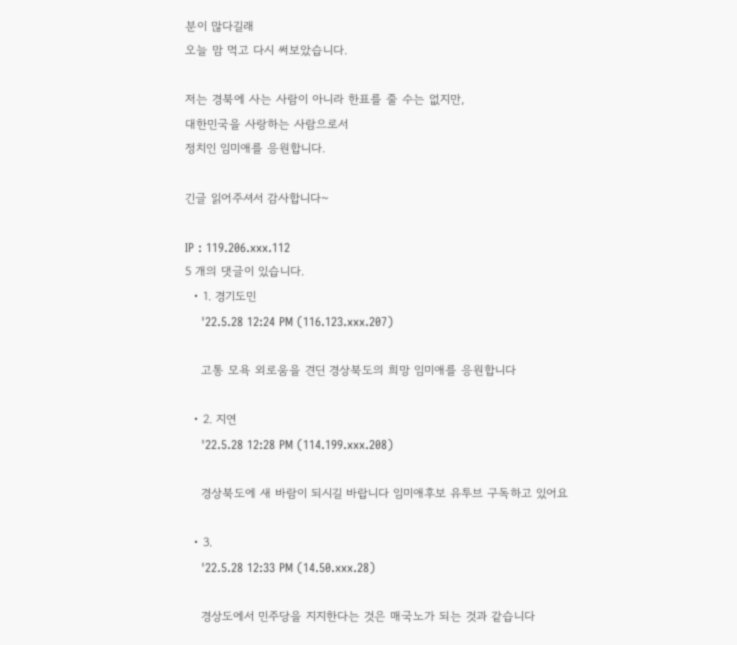분이 많다길래
오늘 맘 먹고 다시 써보았습니다.

저는 경북에 사는 사람이 아니라 한표를 줄 수는 없지만,
대한민국을 사랑하는 사람으로서
정치인 임미애를 응원합니다.

긴글 읽어주셔서 감사합니다~

IP : 119.206.xxx.112
5 개의 댓글이 있습니다.
  • 1. 경기도민
    '22.5.28 12:24 PM (116.123.xxx.207)

    고통 모욕 외로움을 견딘 경상북도의 희망 임미애를 응원합니다

  • 2. 지연
    '22.5.28 12:28 PM (114.199.xxx.208)

    경상북도에 새 바람이 되시길 바랍니다 임미애후보 유투브 구독하고 있어요

  • 3.
    '22.5.28 12:33 PM (14.50.xxx.28)

    경상도에서 민주당을 지지한다는 것은 매국노가 되는 것과 같습니다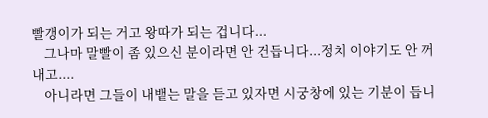빨갱이가 되는 거고 왕따가 되는 겁니다...
    그나마 말빨이 좀 있으신 분이라면 안 건듭니다...정치 이야기도 안 꺼내고....
    아니라면 그들이 내뱉는 말을 듣고 있자면 시궁창에 있는 기분이 듭니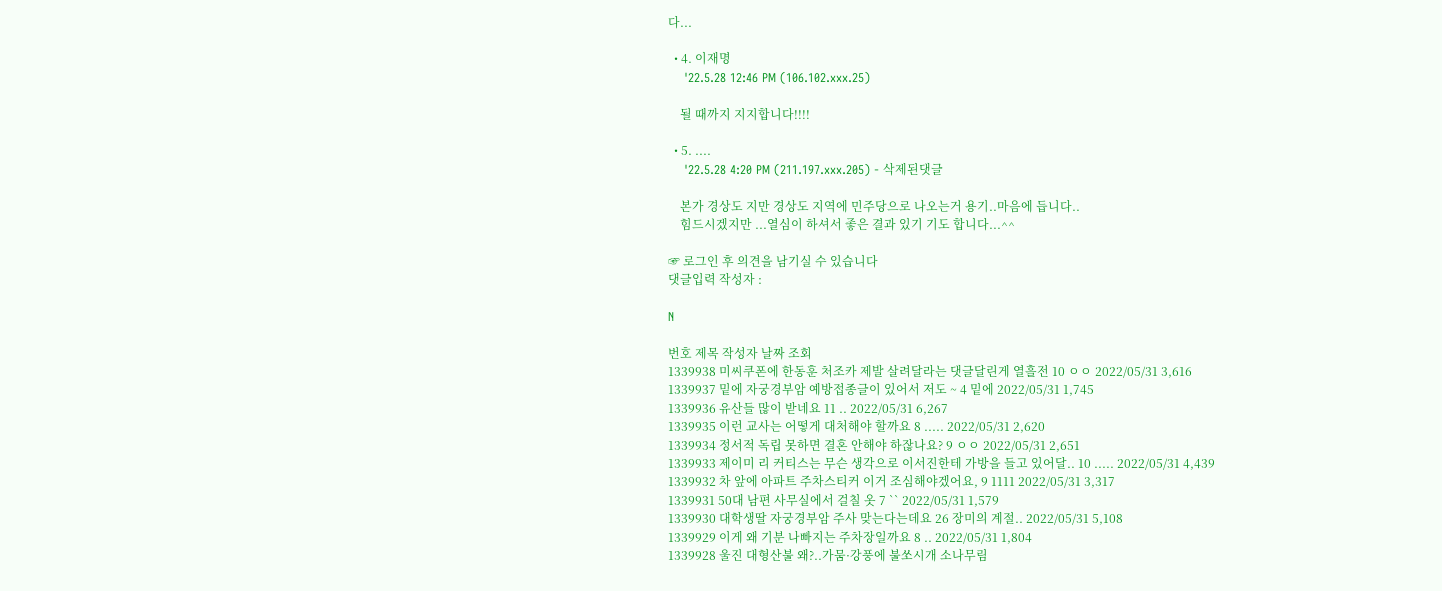다...

  • 4. 이재명
    '22.5.28 12:46 PM (106.102.xxx.25)

    될 때까지 지지합니다!!!!

  • 5. ....
    '22.5.28 4:20 PM (211.197.xxx.205) - 삭제된댓글

    본가 경상도 지만 경상도 지역에 민주당으로 나오는거 용기..마음에 듭니다..
    힘드시겠지만 ...열심이 하셔서 좋은 결과 있기 기도 합니다...^^

☞ 로그인 후 의견을 남기실 수 있습니다
댓글입력 작성자 :

N

번호 제목 작성자 날짜 조회
1339938 미씨쿠폰에 한동훈 처조카 제발 살려달라는 댓글달린게 열흘전 10 ㅇㅇ 2022/05/31 3,616
1339937 밑에 자궁경부암 예방접종글이 있어서 저도 ~ 4 밑에 2022/05/31 1,745
1339936 유산들 많이 받네요 11 .. 2022/05/31 6,267
1339935 이런 교사는 어떻게 대처해야 할까요 8 ..... 2022/05/31 2,620
1339934 정서적 독립 못하면 결혼 안해야 하잖나요? 9 ㅇㅇ 2022/05/31 2,651
1339933 제이미 리 커티스는 무슨 생각으로 이서진한테 가방을 들고 있어달.. 10 ..... 2022/05/31 4,439
1339932 차 앞에 아파트 주차스티커 이거 조심해야겠어요, 9 1111 2022/05/31 3,317
1339931 50대 남편 사무실에서 걸칠 옷 7 `` 2022/05/31 1,579
1339930 대학생딸 자궁경부암 주사 맞는다는데요 26 장미의 계절.. 2022/05/31 5,108
1339929 이게 왜 기분 나빠지는 주차장일까요 8 .. 2022/05/31 1,804
1339928 울진 대형산불 왜?..가뭄·강풍에 불쏘시개 소나무림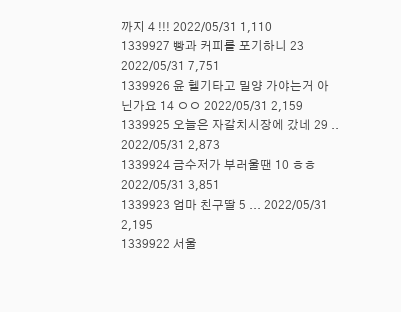까지 4 !!! 2022/05/31 1,110
1339927 빵과 커피를 포기하니 23 2022/05/31 7,751
1339926 윤 헬기타고 밀양 가야는거 아닌가요 14 ㅇㅇ 2022/05/31 2,159
1339925 오늘은 자갈치시장에 갔네 29 .. 2022/05/31 2,873
1339924 금수저가 부러울땐 10 ㅎㅎ 2022/05/31 3,851
1339923 엄마 친구딸 5 ... 2022/05/31 2,195
1339922 서울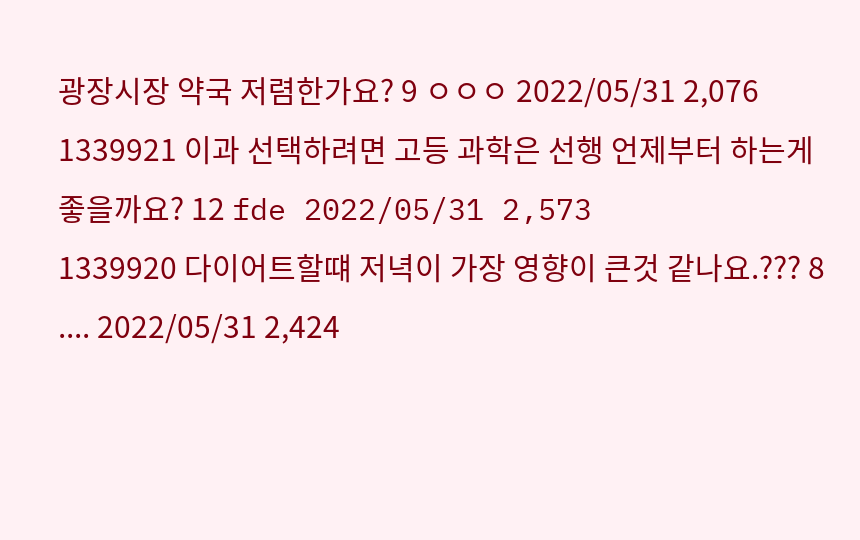광장시장 약국 저렴한가요? 9 ㅇㅇㅇ 2022/05/31 2,076
1339921 이과 선택하려면 고등 과학은 선행 언제부터 하는게 좋을까요? 12 fde 2022/05/31 2,573
1339920 다이어트할떄 저녁이 가장 영향이 큰것 같나요.??? 8 .... 2022/05/31 2,424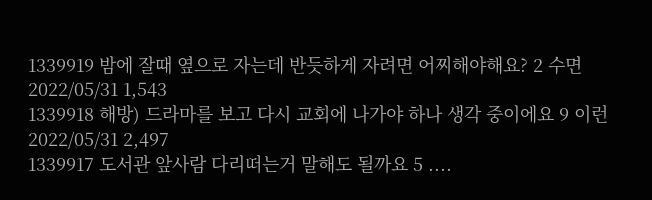1339919 밤에 잘때 옆으로 자는데 반듯하게 자려면 어찌해야해요? 2 수면 2022/05/31 1,543
1339918 해방) 드라마를 보고 다시 교회에 나가야 하나 생각 중이에요 9 이런 2022/05/31 2,497
1339917 도서관 앞사람 다리떠는거 말해도 될까요 5 ....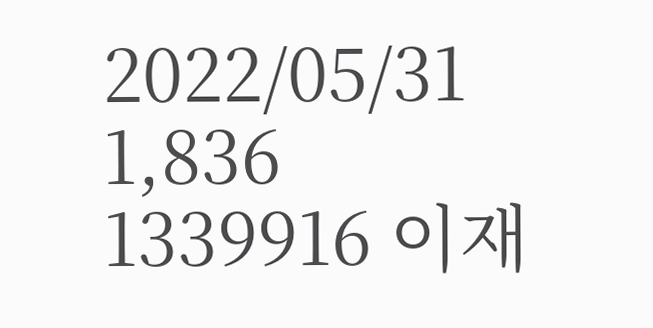2022/05/31 1,836
1339916 이재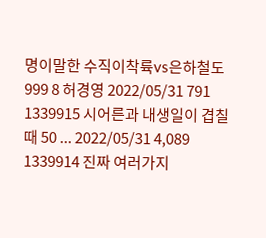명이말한 수직이착륙vs은하철도999 8 허경영 2022/05/31 791
1339915 시어른과 내생일이 겹칠때 50 ... 2022/05/31 4,089
1339914 진짜 여러가지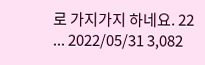로 가지가지 하네요. 22 ... 2022/05/31 3,082